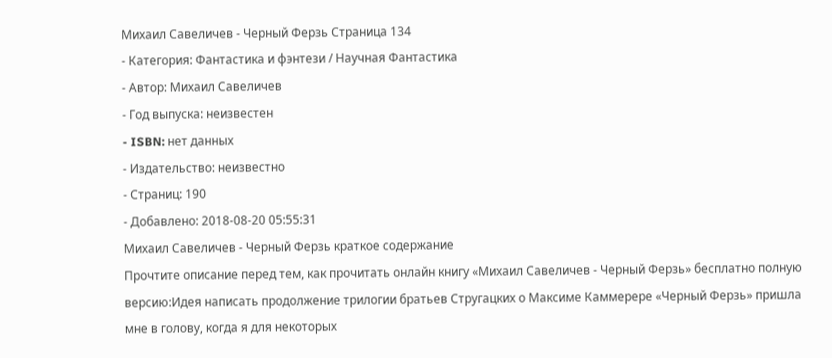Михаил Савеличев - Черный Ферзь Страница 134
- Категория: Фантастика и фэнтези / Научная Фантастика
- Автор: Михаил Савеличев
- Год выпуска: неизвестен
- ISBN: нет данных
- Издательство: неизвестно
- Страниц: 190
- Добавлено: 2018-08-20 05:55:31
Михаил Савеличев - Черный Ферзь краткое содержание
Прочтите описание перед тем, как прочитать онлайн книгу «Михаил Савеличев - Черный Ферзь» бесплатно полную версию:Идея написать продолжение трилогии братьев Стругацких о Максиме Каммерере «Черный Ферзь» пришла мне в голову, когда я для некоторых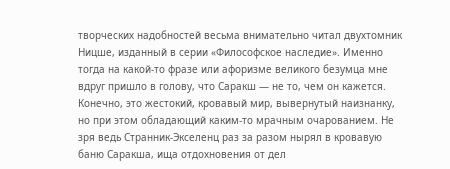творческих надобностей весьма внимательно читал двухтомник Ницше, изданный в серии «Философское наследие». Именно тогда на какой-то фразе или афоризме великого безумца мне вдруг пришло в голову, что Саракш — не то, чем он кажется. Конечно, это жестокий, кровавый мир, вывернутый наизнанку, но при этом обладающий каким-то мрачным очарованием. Не зря ведь Странник-Экселенц раз за разом нырял в кровавую баню Саракша, ища отдохновения от дел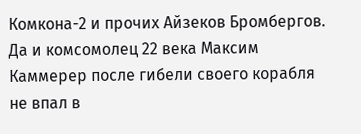Комкона-2 и прочих Айзеков Бромбергов. Да и комсомолец 22 века Максим Каммерер после гибели своего корабля не впал в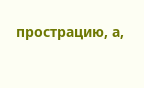прострацию, а,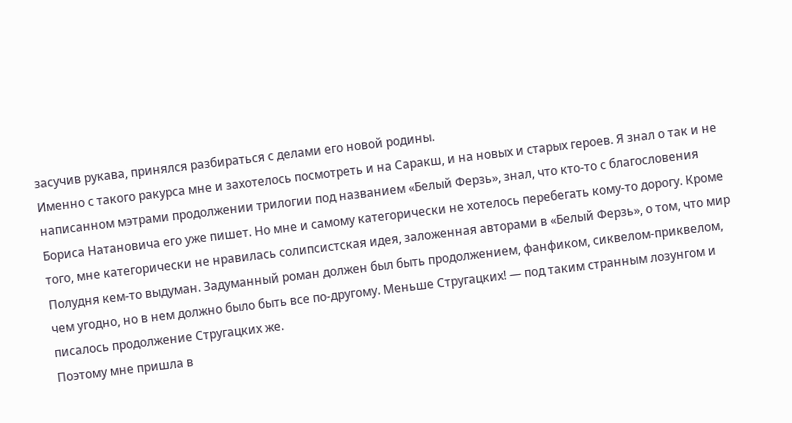засучив рукава, принялся разбираться с делами его новой родины.
Именно с такого ракурса мне и захотелось посмотреть и на Саракш, и на новых и старых героев. Я знал о так и не написанном мэтрами продолжении трилогии под названием «Белый Ферзь», знал, что кто-то с благословения Бориса Натановича его уже пишет. Но мне и самому категорически не хотелось перебегать кому-то дорогу. Кроме того, мне категорически не нравилась солипсистская идея, заложенная авторами в «Белый Ферзь», о том, что мир Полудня кем-то выдуман. Задуманный роман должен был быть продолжением, фанфиком, сиквелом-приквелом, чем угодно, но в нем должно было быть все по-другому. Меньше Стругацких! — под таким странным лозунгом и писалось продолжение Стругацких же.
Поэтому мне пришла в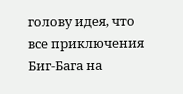голову идея, что все приключения Биг-Бага на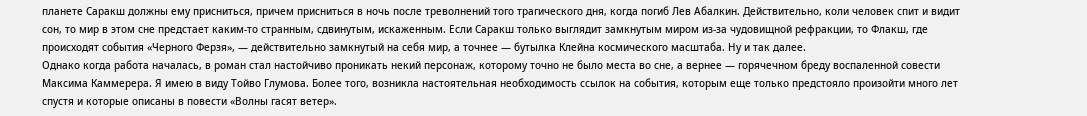планете Саракш должны ему присниться, причем присниться в ночь после треволнений того трагического дня, когда погиб Лев Абалкин. Действительно, коли человек спит и видит сон, то мир в этом сне предстает каким-то странным, сдвинутым, искаженным. Если Саракш только выглядит замкнутым миром из-за чудовищной рефракции, то Флакш, где происходят события «Черного Ферзя», — действительно замкнутый на себя мир, а точнее — бутылка Клейна космического масштаба. Ну и так далее.
Однако когда работа началась, в роман стал настойчиво проникать некий персонаж, которому точно не было места во сне, а вернее — горячечном бреду воспаленной совести Максима Каммерера. Я имею в виду Тойво Глумова. Более того, возникла настоятельная необходимость ссылок на события, которым еще только предстояло произойти много лет спустя и которые описаны в повести «Волны гасят ветер».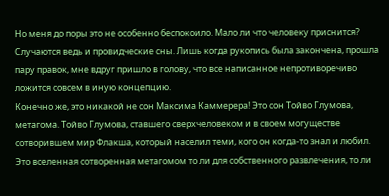Но меня до поры это не особенно беспокоило. Мало ли что человеку приснится? Случаются ведь и провидческие сны. Лишь когда рукопись была закончена, прошла пару правок, мне вдруг пришло в голову, что все написанное непротиворечиво ложится совсем в иную концепцию.
Конечно же, это никакой не сон Максима Каммерера! Это сон Тойво Глумова, метагома. Тойво Глумова, ставшего сверхчеловеком и в своем могуществе сотворившем мир Флакша, который населил теми, кого он когда-то знал и любил. Это вселенная сотворенная метагомом то ли для собственного развлечения, то ли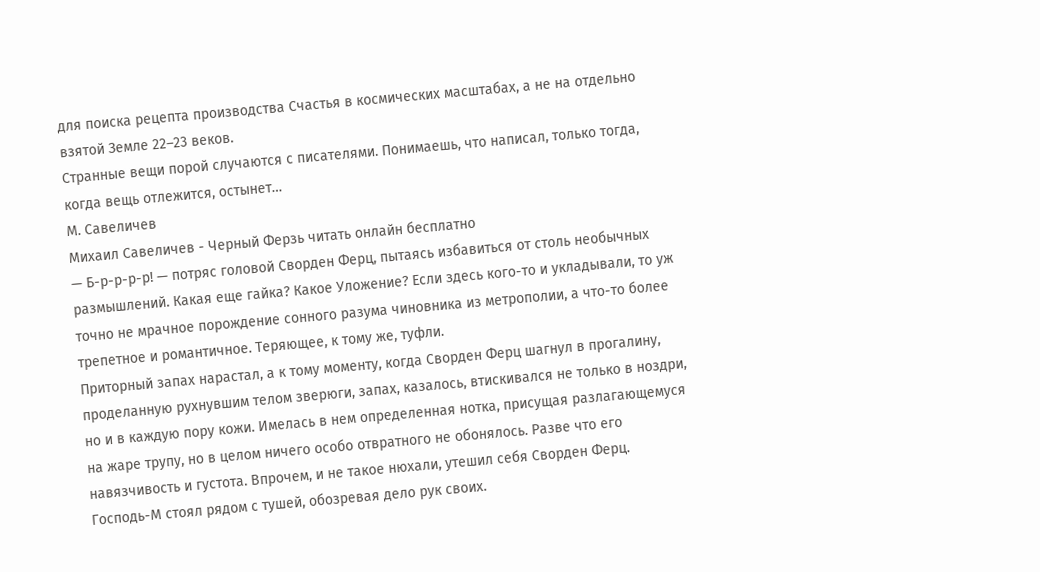для поиска рецепта производства Счастья в космических масштабах, а не на отдельно взятой Земле 22–23 веков.
Странные вещи порой случаются с писателями. Понимаешь, что написал, только тогда, когда вещь отлежится, остынет…
М. Савеличев
Михаил Савеличев - Черный Ферзь читать онлайн бесплатно
— Б-р-р-р-р! — потряс головой Сворден Ферц, пытаясь избавиться от столь необычных размышлений. Какая еще гайка? Какое Уложение? Если здесь кого-то и укладывали, то уж точно не мрачное порождение сонного разума чиновника из метрополии, а что-то более трепетное и романтичное. Теряющее, к тому же, туфли.
Приторный запах нарастал, а к тому моменту, когда Сворден Ферц шагнул в прогалину, проделанную рухнувшим телом зверюги, запах, казалось, втискивался не только в ноздри, но и в каждую пору кожи. Имелась в нем определенная нотка, присущая разлагающемуся на жаре трупу, но в целом ничего особо отвратного не обонялось. Разве что его навязчивость и густота. Впрочем, и не такое нюхали, утешил себя Сворден Ферц.
Господь-М стоял рядом с тушей, обозревая дело рук своих.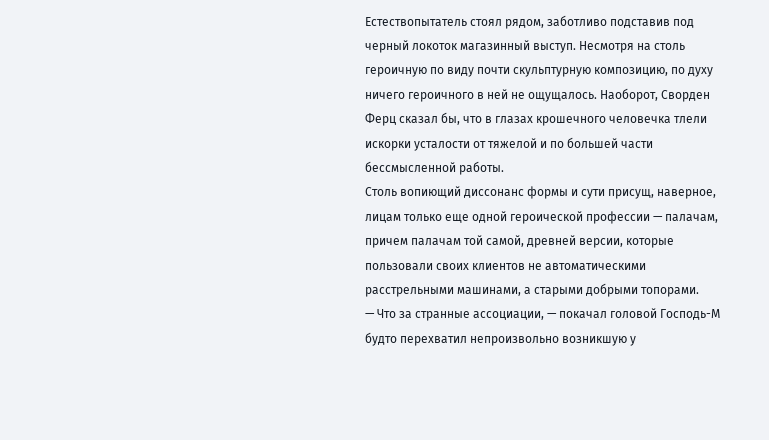Естествопытатель стоял рядом, заботливо подставив под черный локоток магазинный выступ. Несмотря на столь героичную по виду почти скульптурную композицию, по духу ничего героичного в ней не ощущалось. Наоборот, Сворден Ферц сказал бы, что в глазах крошечного человечка тлели искорки усталости от тяжелой и по большей части бессмысленной работы.
Столь вопиющий диссонанс формы и сути присущ, наверное, лицам только еще одной героической профессии — палачам, причем палачам той самой, древней версии, которые пользовали своих клиентов не автоматическими расстрельными машинами, а старыми добрыми топорами.
— Что за странные ассоциации, — покачал головой Господь-М будто перехватил непроизвольно возникшую у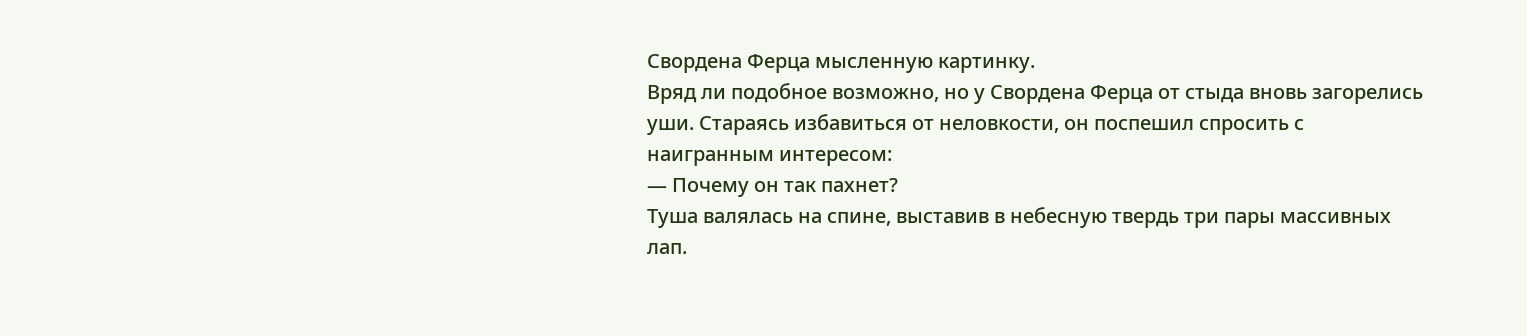Свордена Ферца мысленную картинку.
Вряд ли подобное возможно, но у Свордена Ферца от стыда вновь загорелись уши. Стараясь избавиться от неловкости, он поспешил спросить с наигранным интересом:
— Почему он так пахнет?
Туша валялась на спине, выставив в небесную твердь три пары массивных лап.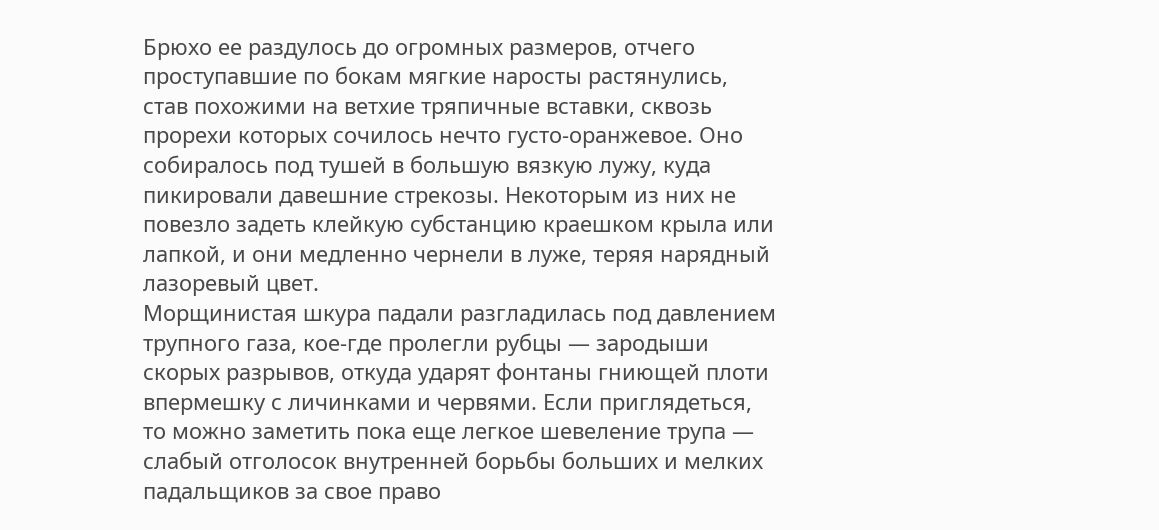Брюхо ее раздулось до огромных размеров, отчего проступавшие по бокам мягкие наросты растянулись, став похожими на ветхие тряпичные вставки, сквозь прорехи которых сочилось нечто густо-оранжевое. Оно собиралось под тушей в большую вязкую лужу, куда пикировали давешние стрекозы. Некоторым из них не повезло задеть клейкую субстанцию краешком крыла или лапкой, и они медленно чернели в луже, теряя нарядный лазоревый цвет.
Морщинистая шкура падали разгладилась под давлением трупного газа, кое-где пролегли рубцы — зародыши скорых разрывов, откуда ударят фонтаны гниющей плоти впермешку с личинками и червями. Если приглядеться, то можно заметить пока еще легкое шевеление трупа — слабый отголосок внутренней борьбы больших и мелких падальщиков за свое право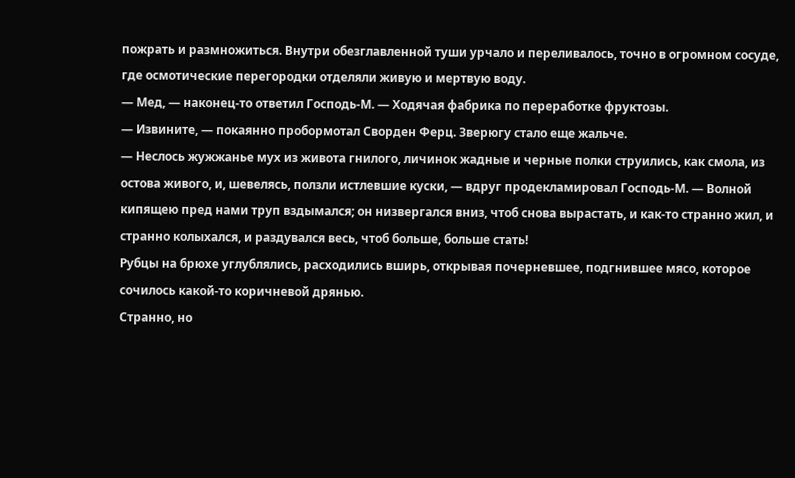пожрать и размножиться. Внутри обезглавленной туши урчало и переливалось, точно в огромном сосуде, где осмотические перегородки отделяли живую и мертвую воду.
— Мед, — наконец-то ответил Господь-М. — Ходячая фабрика по переработке фруктозы.
— Извините, — покаянно пробормотал Сворден Ферц. Зверюгу стало еще жальче.
— Неслось жужжанье мух из живота гнилого, личинок жадные и черные полки струились, как смола, из остова живого, и, шевелясь, ползли истлевшие куски, — вдруг продекламировал Господь-М. — Волной кипящею пред нами труп вздымался; он низвергался вниз, чтоб снова вырастать, и как-то странно жил, и странно колыхался, и раздувался весь, чтоб больше, больше стать!
Рубцы на брюхе углублялись, расходились вширь, открывая почерневшее, подгнившее мясо, которое сочилось какой-то коричневой дрянью.
Странно, но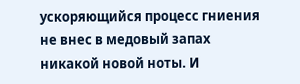ускоряющийся процесс гниения не внес в медовый запах никакой новой ноты. И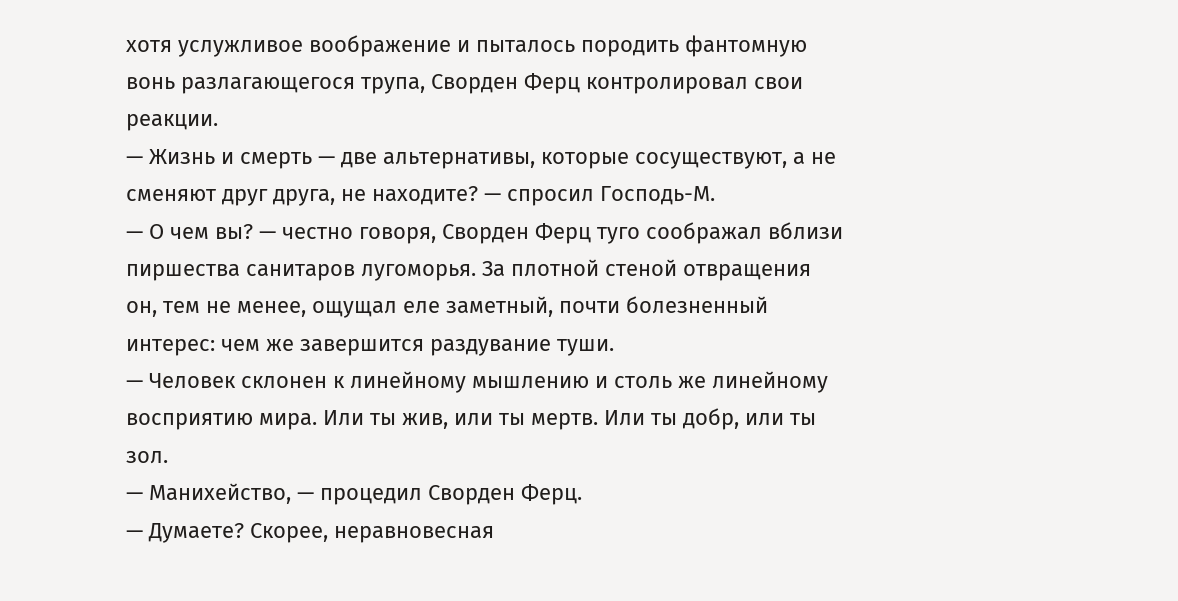хотя услужливое воображение и пыталось породить фантомную вонь разлагающегося трупа, Сворден Ферц контролировал свои реакции.
— Жизнь и смерть — две альтернативы, которые сосуществуют, а не сменяют друг друга, не находите? — спросил Господь-М.
— О чем вы? — честно говоря, Сворден Ферц туго соображал вблизи пиршества санитаров лугоморья. За плотной стеной отвращения он, тем не менее, ощущал еле заметный, почти болезненный интерес: чем же завершится раздувание туши.
— Человек склонен к линейному мышлению и столь же линейному восприятию мира. Или ты жив, или ты мертв. Или ты добр, или ты зол.
— Манихейство, — процедил Сворден Ферц.
— Думаете? Скорее, неравновесная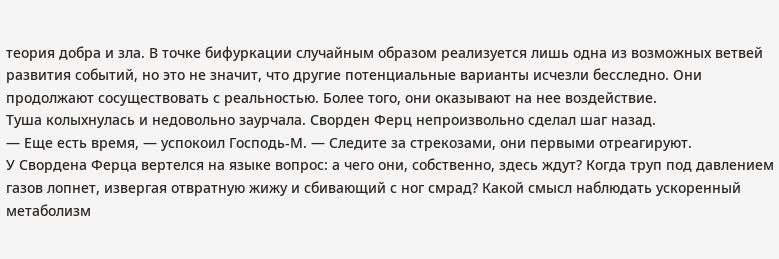теория добра и зла. В точке бифуркации случайным образом реализуется лишь одна из возможных ветвей развития событий, но это не значит, что другие потенциальные варианты исчезли бесследно. Они продолжают сосуществовать с реальностью. Более того, они оказывают на нее воздействие.
Туша колыхнулась и недовольно заурчала. Сворден Ферц непроизвольно сделал шаг назад.
— Еще есть время, — успокоил Господь-М. — Следите за стрекозами, они первыми отреагируют.
У Свордена Ферца вертелся на языке вопрос: а чего они, собственно, здесь ждут? Когда труп под давлением газов лопнет, извергая отвратную жижу и сбивающий с ног смрад? Какой смысл наблюдать ускоренный метаболизм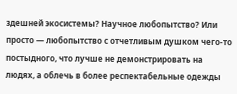здешней экосистемы? Научное любопытство? Или просто — любопытство с отчетливым душком чего-то постыдного, что лучше не демонстрировать на людях, а облечь в более респектабельные одежды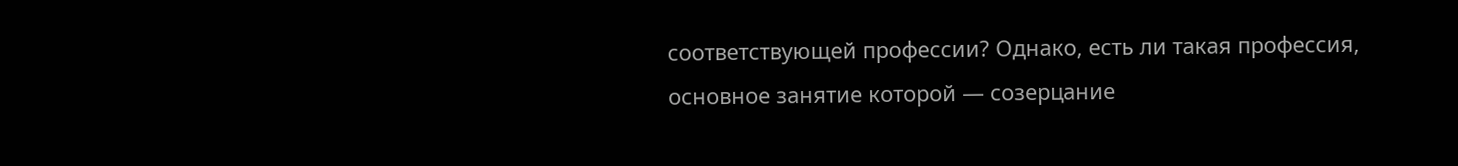соответствующей профессии? Однако, есть ли такая профессия, основное занятие которой — созерцание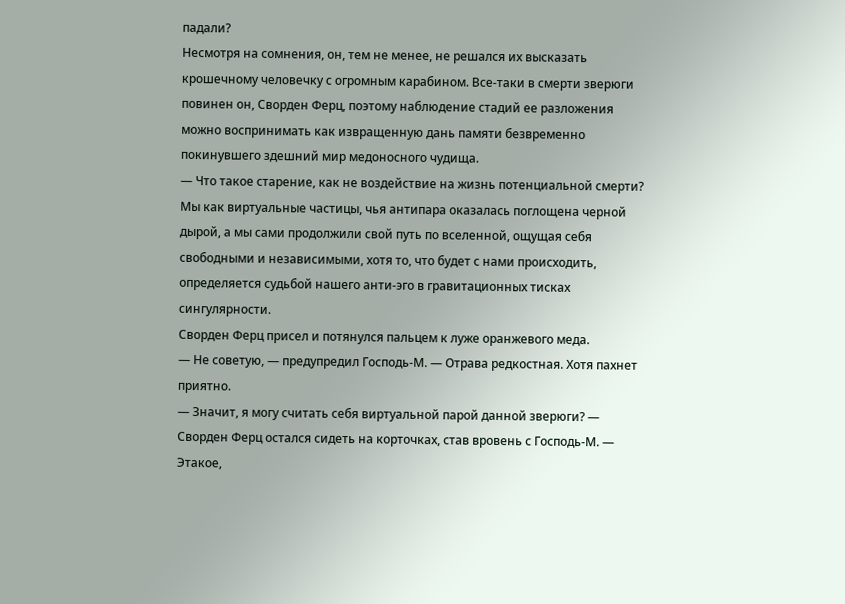падали?
Несмотря на сомнения, он, тем не менее, не решался их высказать крошечному человечку с огромным карабином. Все-таки в смерти зверюги повинен он, Сворден Ферц, поэтому наблюдение стадий ее разложения можно воспринимать как извращенную дань памяти безвременно покинувшего здешний мир медоносного чудища.
— Что такое старение, как не воздействие на жизнь потенциальной смерти? Мы как виртуальные частицы, чья антипара оказалась поглощена черной дырой, а мы сами продолжили свой путь по вселенной, ощущая себя свободными и независимыми, хотя то, что будет с нами происходить, определяется судьбой нашего анти-эго в гравитационных тисках сингулярности.
Сворден Ферц присел и потянулся пальцем к луже оранжевого меда.
— Не советую, — предупредил Господь-М. — Отрава редкостная. Хотя пахнет приятно.
— Значит, я могу считать себя виртуальной парой данной зверюги? — Сворден Ферц остался сидеть на корточках, став вровень с Господь-М. — Этакое,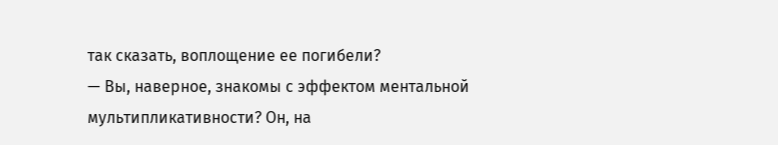так сказать, воплощение ее погибели?
— Вы, наверное, знакомы с эффектом ментальной мультипликативности? Он, на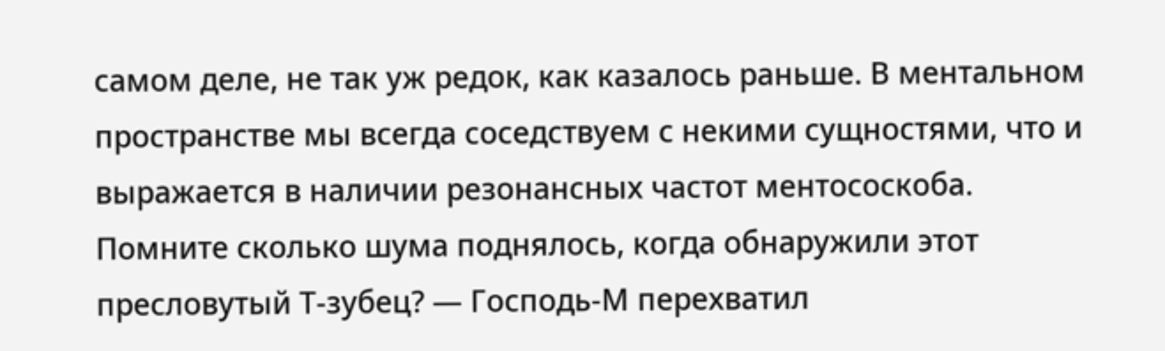самом деле, не так уж редок, как казалось раньше. В ментальном пространстве мы всегда соседствуем с некими сущностями, что и выражается в наличии резонансных частот ментососкоба. Помните сколько шума поднялось, когда обнаружили этот пресловутый Т-зубец? — Господь-М перехватил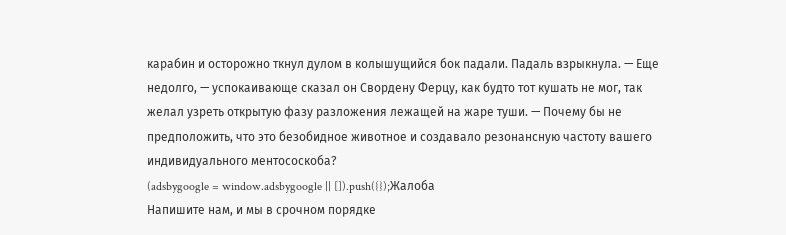карабин и осторожно ткнул дулом в колышущийся бок падали. Падаль взрыкнула. — Еще недолго, — успокаивающе сказал он Свордену Ферцу, как будто тот кушать не мог, так желал узреть открытую фазу разложения лежащей на жаре туши. — Почему бы не предположить, что это безобидное животное и создавало резонансную частоту вашего индивидуального ментососкоба?
(adsbygoogle = window.adsbygoogle || []).push({});Жалоба
Напишите нам, и мы в срочном порядке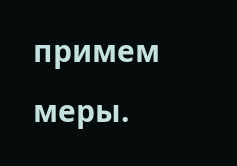примем меры.